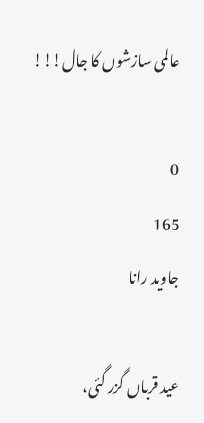عالمی سازشوں کا جال!!!

0
165
جاوید رانا

عید قرباں گزر گئی،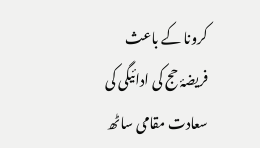کرونا کے باعث فریضۂ حج کی ادائیگی کی سعادت مقامی ساٹھ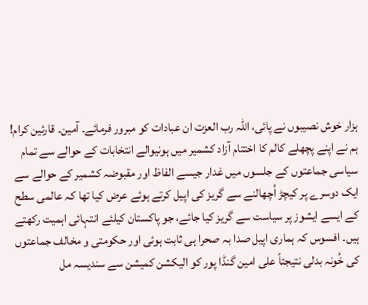ہزار خوش نصیبوں نے پائی، اللہ رب العزت ان عبادات کو مبرور فرمائے۔ آمین۔ قارئین کرام! ہم نے اپنے پچھلے کالم کا اختتام آزاد کشمیر میں ہونیوالے انتخابات کے حوالے سے تمام سیاسی جماعتوں کے جلسوں میں غدار جیسے الفاظ اور مقبوضہ کشمیر کے حوالے سے ایک دوسرے پر کیچڑ اُچھالنے سے گریز کی اپیل کرتے ہوئے عرض کیا تھا کہ عالمی سطح کے ایسے ایشوز پر سیاست سے گریز کیا جائے، جو پاکستان کیلئے انتہائی اہمیت رکھتے ہیں۔ افسوس کہ ہماری اپیل صدا بہ صحرا ہی ثابت ہوئی اور حکومتی و مخالف جماعتوں کی خُونہ بدلی نتیجتاً علی امین گنڈا پور کو الیکشن کمیشن سے سندیسہ مل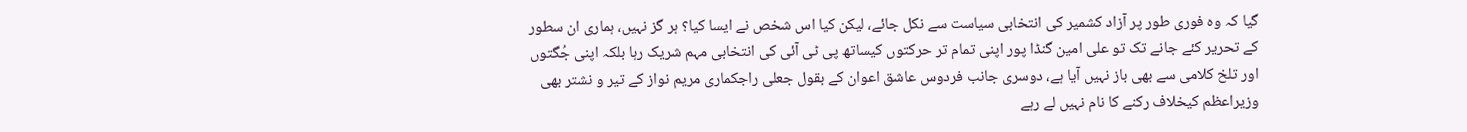گیا کہ وہ فوری طور پر آزاد کشمیر کی انتخابی سیاست سے نکل جائے، لیکن کیا اس شخص نے ایسا کیا؟ ہر گز نہیں، ہماری ان سطور کے تحریر کئے جانے تک تو علی امین گنڈا پور اپنی تمام تر حرکتوں کیساتھ پی ٹی آئی کی انتخابی مہم شریک رہا بلکہ اپنی جُگتوں اور تلخ کلامی سے بھی باز نہیں آیا ہے، دوسری جانب فردوس عاشق اعوان کے بقول جعلی راجکماری مریم نواز کے تیر و نشتر بھی وزیراعظم کیخلاف رکنے کا نام نہیں لے رہے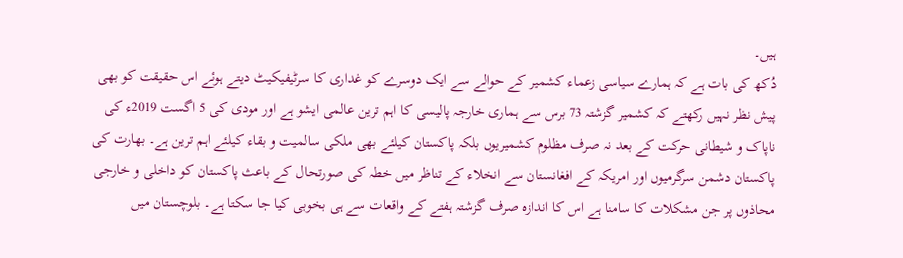ہیں۔
دُکھ کی بات ہے کہ ہمارے سیاسی زعماء کشمیر کے حوالے سے ایک دوسرے کو غداری کا سرٹیفیکیٹ دیتے ہوئے اس حقیقت کو بھی پیش نظر نہیں رکھتے کہ کشمیر گزشتہ 73 برس سے ہماری خارجہ پالیسی کا اہم ترین عالمی ایشو ہے اور مودی کی 5 اگست 2019ء کی ناپاک و شیطانی حرکت کے بعد نہ صرف مظلوم کشمیریوں بلکہ پاکستان کیلئے بھی ملکی سالمیت و بقاء کیلئے اہم ترین ہے۔ بھارت کی پاکستان دشمن سرگرمیوں اور امریکہ کے افغانستان سے انخلاء کے تناظر میں خطہ کی صورتحال کے باعث پاکستان کو داخلی و خارجی محاذوں پر جن مشکلات کا سامنا ہے اس کا اندازہ صرف گزشتہ ہفتے کے واقعات سے ہی بخوبی کیا جا سکتا ہے۔ بلوچستان میں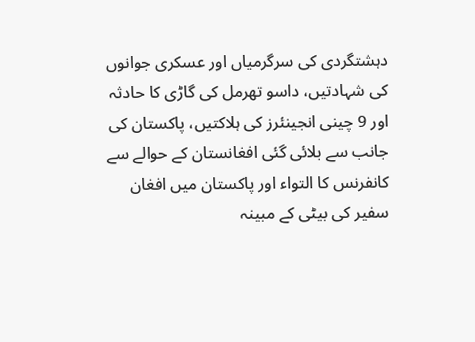دہشتگردی کی سرگرمیاں اور عسکری جوانوں کی شہادتیں، داسو تھرمل کی گاڑی کا حادثہ اور 9 چینی انجینئرز کی ہلاکتیں، پاکستان کی جانب سے بلائی گئی افغانستان کے حوالے سے کانفرنس کا التواء اور پاکستان میں افغان سفیر کی بیٹی کے مبینہ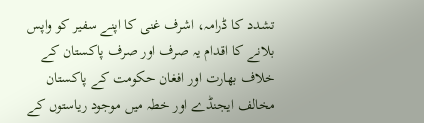تشدد کا ڈرامہ، اشرف غنی کا اپنے سفیر کو واپس بلانے کا اقدام یہ صرف اور صرف پاکستان کے خلاف بھارت اور افغان حکومت کے پاکستان مخالف ایجنڈے اور خطہ میں موجود ریاستوں کے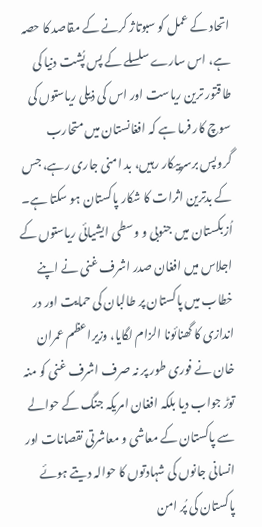اتحاد کے عمل کو سبوتاژ کرنے کے مقاصد کا حصہ ہے، اس سارے سلسلے کے پس پُشت دنیا کی طاقتور ترین ریاست اور اس کی ذیلی ریاستوں کی سوچ کار فرما ہے کہ افغانستان میں متحارب گروپس برسرپیکار رہیں، بد امنی جاری رہے، جس کے بدترین اثرات کا شکار پاکستان ہو سکتا ہے۔
اُزبکستان میں جنوبی و وسطی ایشیائی ریاستوں کے اجلاس میں افغان صدر اشرف غنی نے اپنے خطاب میں پاکستان پر طالبان کی حمایت اور در اندازی کا گھنائونا الزام لگایا، وزیراعظم عمران خان نے فوری طور پر نہ صرف اشرف غنی کو منہ توڑ جواب دیا بلکہ افغان امریکہ جنگ کے حوالے سے پاکستان کے معاشی و معاشرتی نقصانات اور انسانی جانوں کی شہادتوں کا حوالہ دیتے ہوئے پاکستان کی پُر امن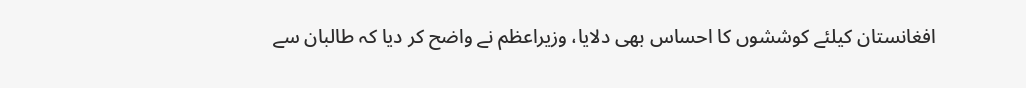افغانستان کیلئے کوششوں کا احساس بھی دلایا، وزیراعظم نے واضح کر دیا کہ طالبان سے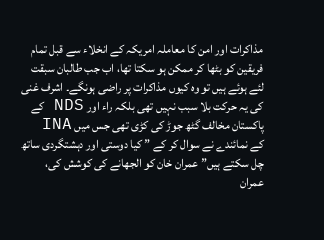مذاکرات اور امن کا معاملہ امریکہ کے انخلاء سے قبل تمام فریقین کو بٹھا کر ممکن ہو سکتا تھا، اب جب طالبان سبقت لئے ہوئے ہیں تو وہ کیوں مذاکرات پر راضی ہونگے۔ اشرف غنی کی یہ حرکت بلا سبب نہیں تھی بلکہ راء اور NDS کے پاکستان مخالف گٹھ جوڑ کی کڑی تھی جس میں INA کے نمائندے نے سوال کر کے ” کیا دوستی اور دہشتگردی ساتھ چل سکتے ہیں” عمران خان کو الجھانے کی کوشش کی، عمران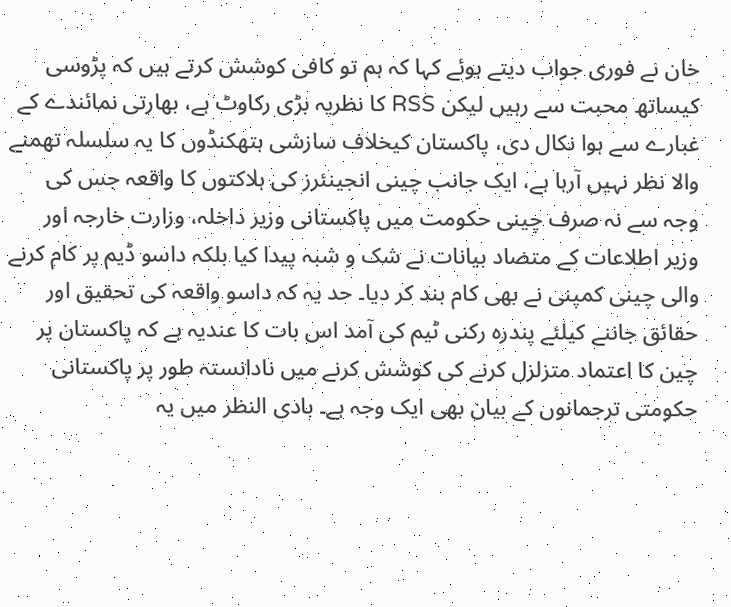خان نے فوری جواب دیتے ہوئے کہا کہ ہم تو کافی کوشش کرتے ہیں کہ پڑوسی کیساتھ محبت سے رہیں لیکن RSS کا نظریہ بڑی رکاوٹ ہے، بھارتی نمائندے کے غبارے سے ہوا نکال دی، پاکستان کیخلاف سازشی ہتھکنڈوں کا یہ سلسلہ تھمنے والا نظر نہیں آرہا ہے، ایک جانب چینی انجینئرز کی ہلاکتوں کا واقعہ جس کی وجہ سے نہ صرف چینی حکومت میں پاکستانی وزیر داخلہ، وزارت خارجہ اور وزیر اطلاعات کے متضاد بیانات نے شک و شبہ پیدا کیا بلکہ داسو ڈیم پر کام کرنے والی چینی کمپنی نے بھی کام بند کر دیا۔ حد یہ کہ داسو واقعہ کی تحقیق اور حقائق جاننے کیلئے پندرہ رکنی ٹیم کی آمد اس بات کا عندیہ ہے کہ پاکستان پر چین کا اعتماد متزلزل کرنے کی کوشش کرنے میں نادانستہ طور پر پاکستانی حکومتی ترجمانوں کے بیان بھی ایک وجہ ہے۔ بادی النظر میں یہ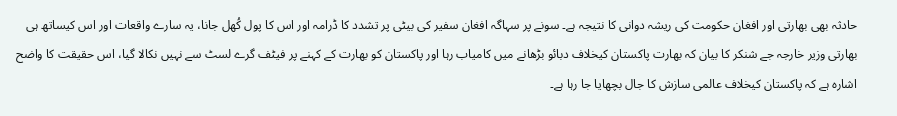حادثہ بھی بھارتی اور افغان حکومت کی ریشہ دوانی کا نتیجہ ہے۔ سونے پر سہاگہ افغان سفیر کی بیٹی پر تشدد کا ڈرامہ اور اس کا پول کُھل جانا، یہ سارے واقعات اور اس کیساتھ ہی بھارتی وزیر خارجہ جے شنکر کا بیان کہ بھارت پاکستان کیخلاف دبائو بڑھانے میں کامیاب رہا اور پاکستان کو بھارت کے کہنے پر فیٹف گرے لسٹ سے نہیں نکالا گیا، اس حقیقت کا واضح اشارہ ہے کہ پاکستان کیخلاف عالمی سازش کا جال بچھایا جا رہا ہے۔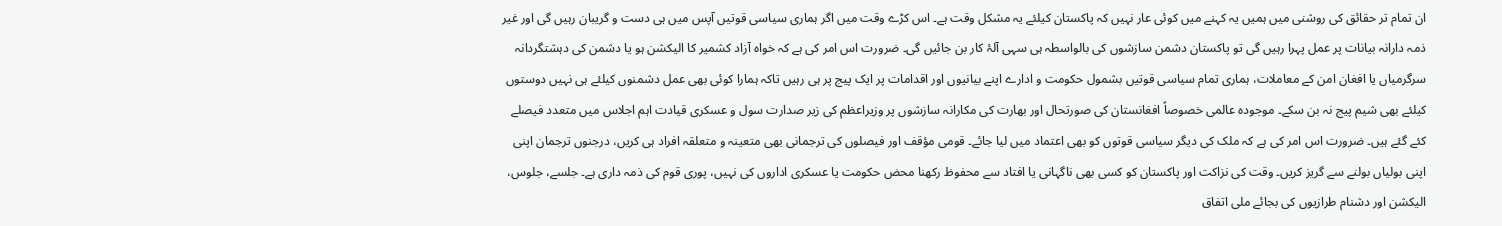ان تمام تر حقائق کی روشنی میں ہمیں یہ کہنے میں کوئی عار نہیں کہ پاکستان کیلئے یہ مشکل وقت ہے۔ اس کڑے وقت میں اگر ہماری سیاسی قوتیں آپس میں ہی دست و گریبان رہیں گی اور غیر ذمہ دارانہ بیانات پر عمل پہرا رہیں گی تو پاکستان دشمن سازشوں کی بالواسطہ ہی سہی آلۂ کار بن جائیں گی۔ ضرورت اس امر کی ہے کہ خواہ آزاد کشمیر کا الیکشن ہو یا دشمن کی دہشتگردانہ سرگرمیاں یا افغان امن کے معاملات، ہماری تمام سیاسی قوتیں بشمول حکومت و ادارے اپنے بیانیوں اور اقدامات پر ایک پیج پر ہی رہیں تاکہ ہمارا کوئی بھی عمل دشمنوں کیلئے ہی نہیں دوستوں کیلئے بھی شیم پیج نہ بن سکے۔ موجودہ عالمی خصوصاً افغانستان کی صورتحال اور بھارت کی مکارانہ سازشوں پر وزیراعظم کی زیر صدارت سول و عسکری قیادت اہم اجلاس میں متعدد فیصلے کئے گئے ہیں۔ ضرورت اس امر کی ہے کہ ملک کی دیگر سیاسی قوتوں کو بھی اعتماد میں لیا جائے۔ قومی مؤقف اور فیصلوں کی ترجمانی بھی متعینہ و متعلقہ افراد ہی کریں، درجنوں ترجمان اپنی اپنی بولیاں بولنے سے گریز کریں۔ وقت کی نزاکت اور پاکستان کو کسی بھی ناگہانی یا افتاد سے محفوظ رکھنا محض حکومت یا عسکری اداروں کی نہیں، پوری قوم کی ذمہ داری ہے۔ جلسے، جلوس، الیکشن اور دشنام طرازیوں کی بجائے ملی اتفاق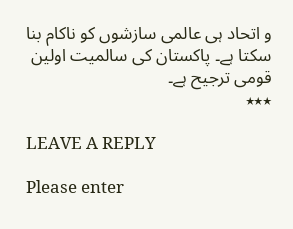و اتحاد ہی عالمی سازشوں کو ناکام بنا سکتا ہے۔ پاکستان کی سالمیت اولین قومی ترجیح ہے۔
٭٭٭

LEAVE A REPLY

Please enter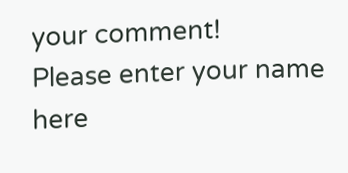your comment!
Please enter your name here